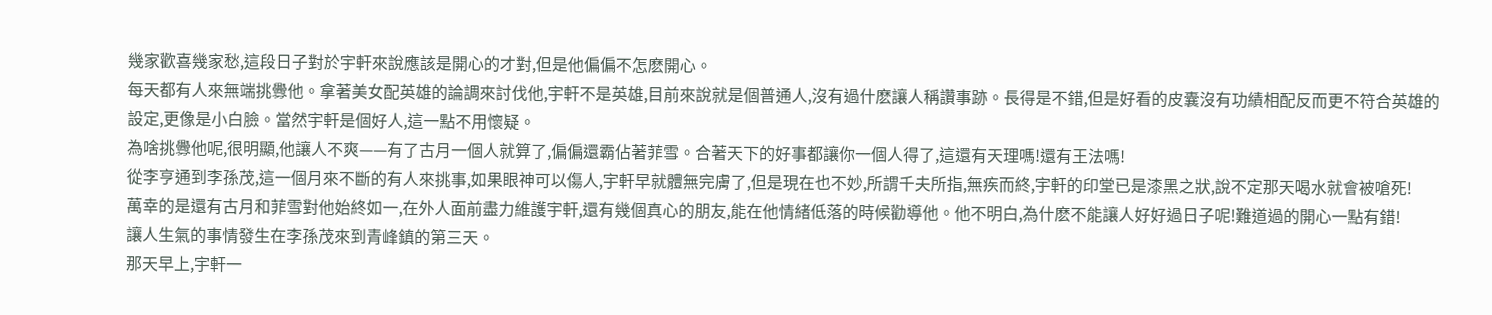幾家歡喜幾家愁,這段日子對於宇軒來說應該是開心的才對,但是他偏偏不怎麽開心。
每天都有人來無端挑釁他。拿著美女配英雄的論調來討伐他,宇軒不是英雄,目前來說就是個普通人,沒有過什麽讓人稱讚事跡。長得是不錯,但是好看的皮囊沒有功績相配反而更不符合英雄的設定,更像是小白臉。當然宇軒是個好人,這一點不用懷疑。
為啥挑釁他呢,很明顯,他讓人不爽——有了古月一個人就算了,偏偏還霸佔著菲雪。合著天下的好事都讓你一個人得了,這還有天理嗎!還有王法嗎!
從李亨通到李孫茂,這一個月來不斷的有人來挑事,如果眼神可以傷人,宇軒早就體無完膚了,但是現在也不妙,所謂千夫所指,無疾而終,宇軒的印堂已是漆黑之狀,說不定那天喝水就會被嗆死!
萬幸的是還有古月和菲雪對他始終如一,在外人面前盡力維護宇軒,還有幾個真心的朋友,能在他情緒低落的時候勸導他。他不明白,為什麽不能讓人好好過日子呢!難道過的開心一點有錯!
讓人生氣的事情發生在李孫茂來到青峰鎮的第三天。
那天早上,宇軒一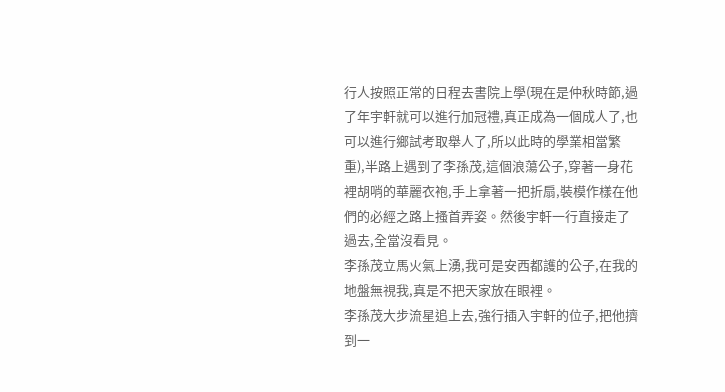行人按照正常的日程去書院上學(現在是仲秋時節,過了年宇軒就可以進行加冠禮,真正成為一個成人了,也可以進行鄉試考取舉人了,所以此時的學業相當繁重),半路上遇到了李孫茂,這個浪蕩公子,穿著一身花裡胡哨的華麗衣袍,手上拿著一把折扇,裝模作樣在他們的必經之路上搔首弄姿。然後宇軒一行直接走了過去,全當沒看見。
李孫茂立馬火氣上湧,我可是安西都護的公子,在我的地盤無視我,真是不把天家放在眼裡。
李孫茂大步流星追上去,強行插入宇軒的位子,把他擠到一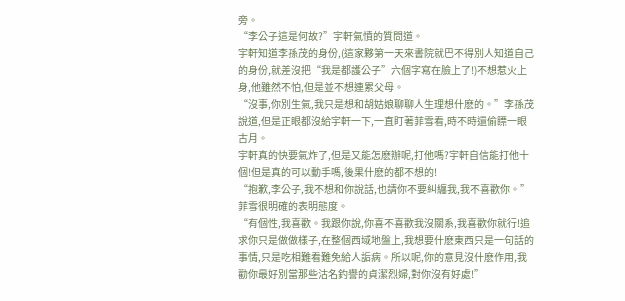旁。
“李公子這是何故?”宇軒氣憤的質問道。
宇軒知道李孫茂的身份,(這家夥第一天來書院就巴不得別人知道自己的身份,就差沒把“我是都護公子”六個字寫在臉上了!)不想惹火上身,他雖然不怕,但是並不想連累父母。
“沒事,你別生氣,我只是想和胡姑娘聊聊人生理想什麽的。”李孫茂說道,但是正眼都沒給宇軒一下,一直盯著菲雪看,時不時還偷瞟一眼古月。
宇軒真的快要氣炸了,但是又能怎麽辦呢,打他嗎?宇軒自信能打他十個!但是真的可以動手嗎,後果什麽的都不想的!
“抱歉,李公子,我不想和你說話,也請你不要糾纏我,我不喜歡你。”菲雪很明確的表明態度。
“有個性,我喜歡。我跟你說,你喜不喜歡我沒關系,我喜歡你就行!追求你只是做做樣子,在整個西域地盤上,我想要什麽東西只是一句話的事情,只是吃相難看難免給人詬病。所以呢,你的意見沒什麽作用,我勸你最好別當那些沽名釣譽的貞潔烈婦,對你沒有好處!”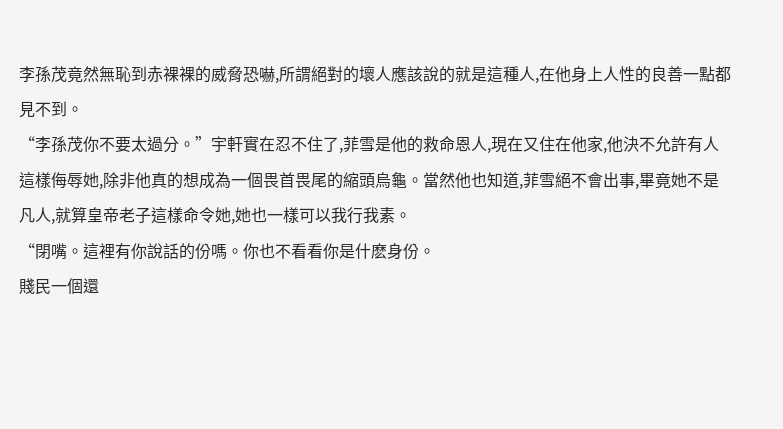李孫茂竟然無恥到赤裸裸的威脅恐嚇,所謂絕對的壞人應該說的就是這種人,在他身上人性的良善一點都見不到。
“李孫茂你不要太過分。”宇軒實在忍不住了,菲雪是他的救命恩人,現在又住在他家,他決不允許有人這樣侮辱她,除非他真的想成為一個畏首畏尾的縮頭烏龜。當然他也知道,菲雪絕不會出事,畢竟她不是凡人,就算皇帝老子這樣命令她,她也一樣可以我行我素。
“閉嘴。這裡有你說話的份嗎。你也不看看你是什麽身份。
賤民一個還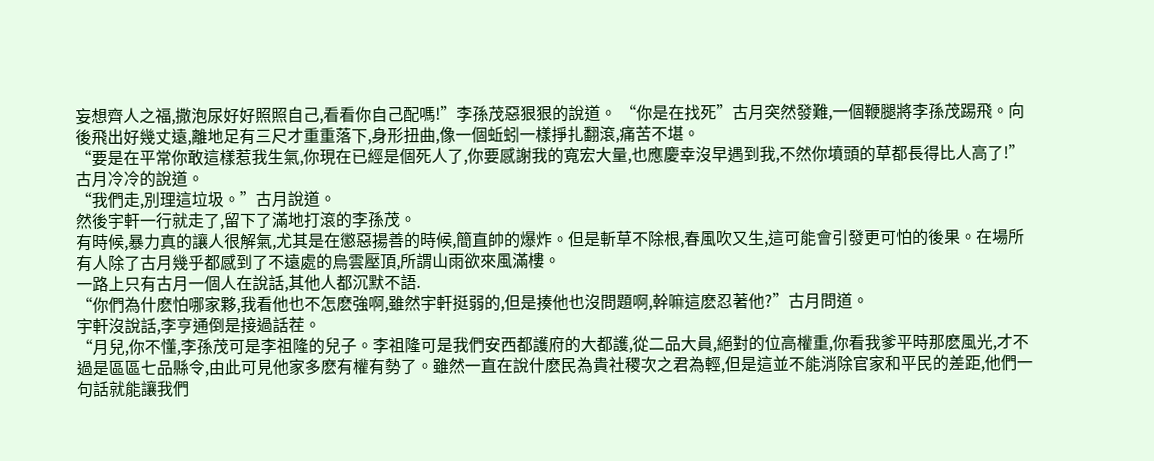妄想齊人之福,撒泡尿好好照照自己,看看你自己配嗎!”李孫茂惡狠狠的說道。 “你是在找死”古月突然發難,一個鞭腿將李孫茂踢飛。向後飛出好幾丈遠,離地足有三尺才重重落下,身形扭曲,像一個蚯蚓一樣掙扎翻滾,痛苦不堪。
“要是在平常你敢這樣惹我生氣,你現在已經是個死人了,你要感謝我的寬宏大量,也應慶幸沒早遇到我,不然你墳頭的草都長得比人高了!”古月冷冷的說道。
“我們走,別理這垃圾。”古月說道。
然後宇軒一行就走了,留下了滿地打滾的李孫茂。
有時候,暴力真的讓人很解氣,尤其是在懲惡揚善的時候,簡直帥的爆炸。但是斬草不除根,春風吹又生,這可能會引發更可怕的後果。在場所有人除了古月幾乎都感到了不遠處的烏雲壓頂,所謂山雨欲來風滿樓。
一路上只有古月一個人在說話,其他人都沉默不語.
“你們為什麽怕哪家夥,我看他也不怎麽強啊,雖然宇軒挺弱的,但是揍他也沒問題啊,幹嘛這麽忍著他?”古月問道。
宇軒沒說話,李亨通倒是接過話茬。
“月兒,你不懂,李孫茂可是李祖隆的兒子。李祖隆可是我們安西都護府的大都護,從二品大員,絕對的位高權重,你看我爹平時那麽風光,才不過是區區七品縣令,由此可見他家多麽有權有勢了。雖然一直在說什麽民為貴社稷次之君為輕,但是這並不能消除官家和平民的差距,他們一句話就能讓我們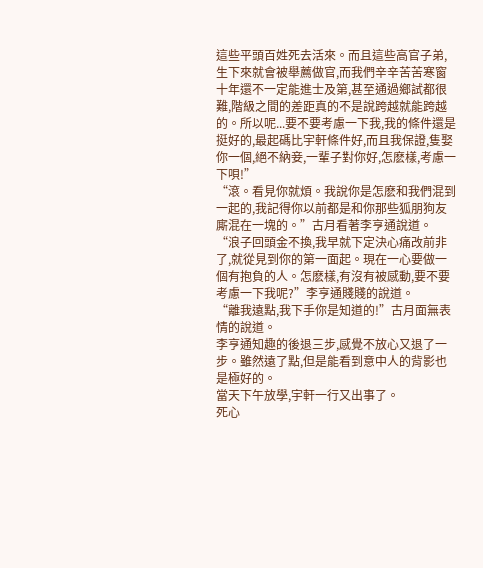這些平頭百姓死去活來。而且這些高官子弟,生下來就會被舉薦做官,而我們辛辛苦苦寒窗十年還不一定能進士及第,甚至通過鄉試都很難,階級之間的差距真的不是說跨越就能跨越的。所以呢...要不要考慮一下我,我的條件還是挺好的,最起碼比宇軒條件好,而且我保證,隻娶你一個,絕不納妾,一輩子對你好,怎麽樣,考慮一下唄!”
“滾。看見你就煩。我說你是怎麽和我們混到一起的,我記得你以前都是和你那些狐朋狗友廝混在一塊的。”古月看著李亨通說道。
“浪子回頭金不換,我早就下定決心痛改前非了,就從見到你的第一面起。現在一心要做一個有抱負的人。怎麽樣,有沒有被感動,要不要考慮一下我呢?”李亨通賤賤的說道。
“離我遠點,我下手你是知道的!”古月面無表情的說道。
李亨通知趣的後退三步,感覺不放心又退了一步。雖然遠了點,但是能看到意中人的背影也是極好的。
當天下午放學,宇軒一行又出事了。
死心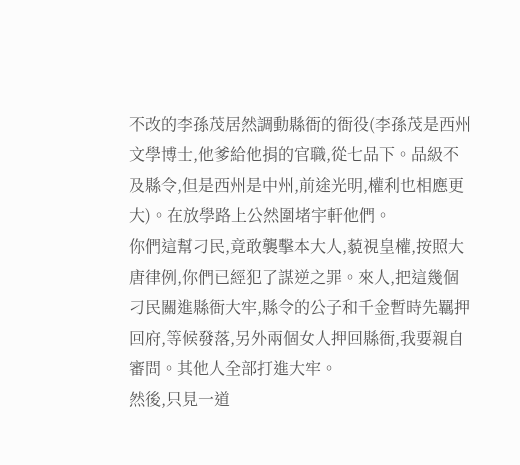不改的李孫茂居然調動縣衙的衙役(李孫茂是西州文學博士,他爹給他捐的官職,從七品下。品級不及縣令,但是西州是中州,前途光明,權利也相應更大)。在放學路上公然圍堵宇軒他們。
你們這幫刁民,竟敢襲擊本大人,藐視皇權,按照大唐律例,你們已經犯了謀逆之罪。來人,把這幾個刁民關進縣衙大牢,縣令的公子和千金暫時先羈押回府,等候發落,另外兩個女人押回縣衙,我要親自審問。其他人全部打進大牢。
然後,只見一道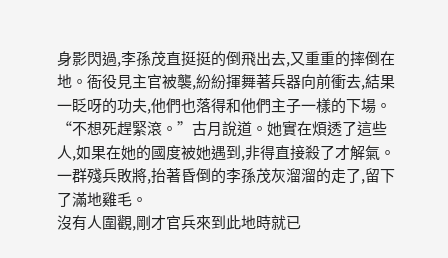身影閃過,李孫茂直挺挺的倒飛出去,又重重的摔倒在地。衙役見主官被襲,紛紛揮舞著兵器向前衝去,結果一眨呀的功夫,他們也落得和他們主子一樣的下場。
“不想死趕緊滾。”古月說道。她實在煩透了這些人,如果在她的國度被她遇到,非得直接殺了才解氣。
一群殘兵敗將,抬著昏倒的李孫茂灰溜溜的走了,留下了滿地雞毛。
沒有人圍觀,剛才官兵來到此地時就已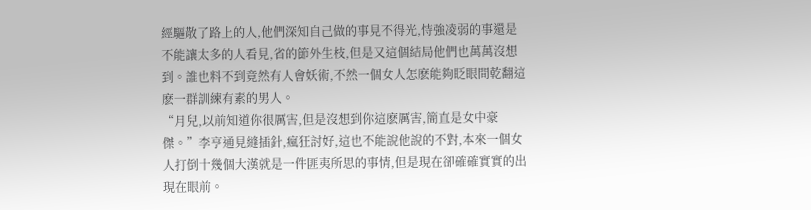經驅散了路上的人,他們深知自己做的事見不得光,恃強凌弱的事還是不能讓太多的人看見,省的節外生枝,但是又這個結局他們也萬萬沒想到。誰也料不到竟然有人會妖術,不然一個女人怎麽能夠眨眼間乾翻這麽一群訓練有素的男人。
“月兒,以前知道你很厲害,但是沒想到你這麽厲害,簡直是女中豪傑。”李亨通見縫插針,瘋狂討好,這也不能說他說的不對,本來一個女人打倒十幾個大漢就是一件匪夷所思的事情,但是現在卻確確實實的出現在眼前。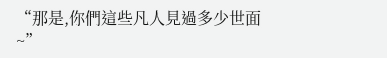“那是,你們這些凡人見過多少世面~”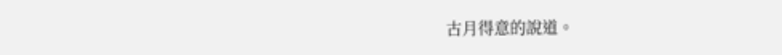古月得意的說道。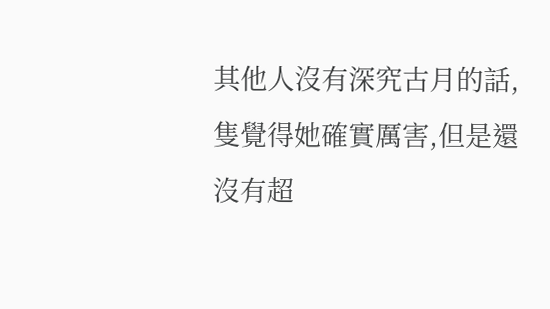其他人沒有深究古月的話,隻覺得她確實厲害,但是還沒有超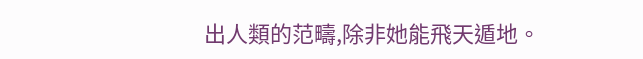出人類的范疇,除非她能飛天遁地。